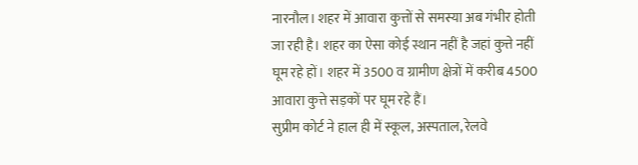नारनौल। शहर में आवारा कुत्तों से समस्या अब गंभीर होती जा रही है। शहर का ऐसा कोई स्थान नहीं है जहां कुत्ते नहीं घूम रहे हों। शहर में 3500 व ग्रामीण क्षेत्रों में करीब 4500 आवारा कुत्ते सड़कों पर घूम रहे हैं।
सुप्रीम कोर्ट ने हाल ही में स्कूल, अस्पताल, रेलवे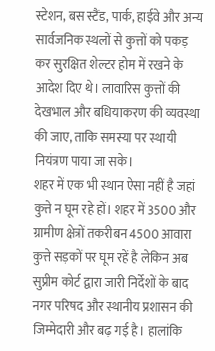स्टेशन, बस स्टैंड, पार्क, हाईवे और अन्य सार्वजनिक स्थलों से कुत्तों को पकड़ कर सुरक्षित शेल्टर होम में रखने के आदेश दिए थे। लावारिस कुत्तों की देखभाल और बधियाकरण की व्यवस्था की जाए, ताकि समस्या पर स्थायी नियंत्रण पाया जा सके।
शहर में एक भी स्थान ऐसा नहीं है जहां कुत्ते न घूम रहे हों। शहर में 3500 और ग्रामीण क्षेत्रों तकरीबन 4500 आवारा कुत्ते सड़कों पर घूम रहें है लेकिन अब सुप्रीम कोर्ट द्वारा जारी निर्देशों के बाद नगर परिषद और स्थानीय प्रशासन की जिम्मेदारी और बढ़ गई है। हालांकि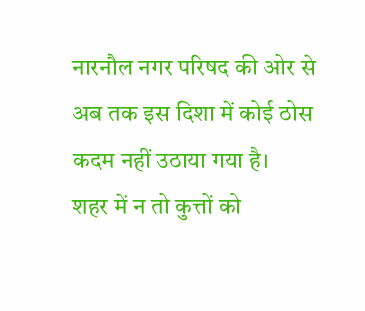नारनौल नगर परिषद की ओर से अब तक इस दिशा में कोई ठोस कदम नहीं उठाया गया है।
शहर में न तो कुत्तों को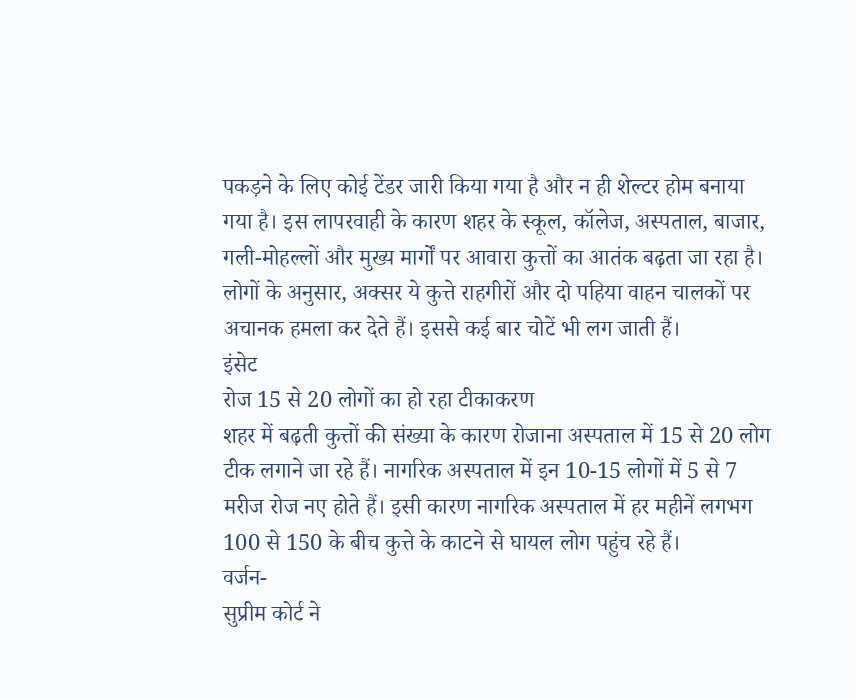पकड़ने के लिए कोई टेंडर जारी किया गया है और न ही शेल्टर होम बनाया गया है। इस लापरवाही के कारण शहर के स्कूल, कॉलेज, अस्पताल, बाजार, गली-मोहल्लों और मुख्य मार्गों पर आवारा कुत्तों का आतंक बढ़ता जा रहा है। लोगों के अनुसार, अक्सर ये कुत्ते राहगीरों और दो पहिया वाहन चालकों पर अचानक हमला कर देते हैं। इससे कई बार चोटें भी लग जाती हैं।
इंसेट
रोज 15 से 20 लोगों का हो रहा टीकाकरण
शहर में बढ़ती कुत्तों की संख्या के कारण रोजाना अस्पताल में 15 से 20 लोग टीक लगाने जा रहे हैं। नागरिक अस्पताल में इन 10-15 लोगों में 5 से 7 मरीज रोज नए होते हैं। इसी कारण नागरिक अस्पताल में हर महीनें लगभग 100 से 150 के बीच कुत्ते के काटने से घायल लोग पहुंच रहे हैं।
वर्जन-
सुप्रीम कोर्ट ने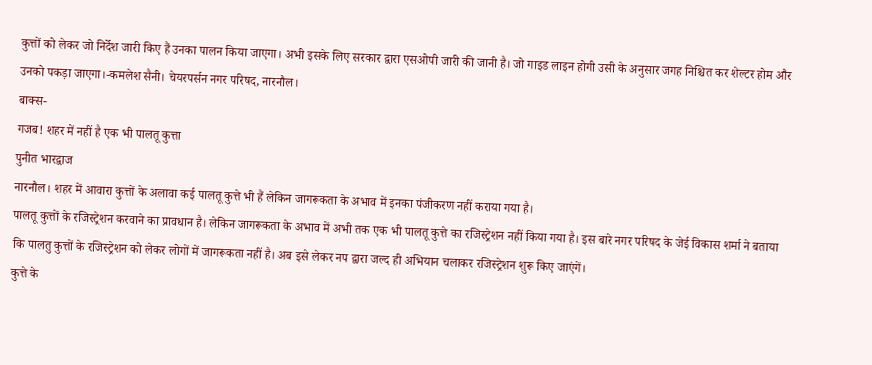कुत्तों को लेकर जो निर्देश जारी किए हैं उनका पालन किया जाएगा। अभी इसके लिए सरकार द्वारा एसओपी जारी की जानी है। जो गाइड लाइन होगी उसी के अनुसार जगह निश्चित कर शेल्टर होम और उनको पकड़ा जाएगा।-कमलेश सैनी। चेयरपर्सन नगर परिषद, नारनौल।
बाक्स-
गजब! शहर में नहीं है एक भी पालतू कुत्ता
पुनीत भारद्वाज
नारनौल। शहर में आवारा कुत्तों के अलावा कई पालतू कुत्ते भी हैं लेकिन जागरूकता के अभाव में इनका पंजीकरण नहीं कराया गया है।
पालतू कुत्तों के रजिस्ट्रेशन करवाने का प्रावधान है। लेकिन जागरूकता के अभाव में अभी तक एक भी पालतू कुत्ते का रजिस्ट्रेशन नहीं किया गया है। इस बारे नगर परिषद के जेई विकास शर्मा ने बताया कि पालतु कुत्तों के रजिस्ट्रेशन को लेकर लोगों में जागरूकता नहीं है। अब इसे लेकर नप द्वारा जल्द ही अभियान चलाकर रजिस्ट्रेशन शुरू किए जाएंगें।
कुत्ते के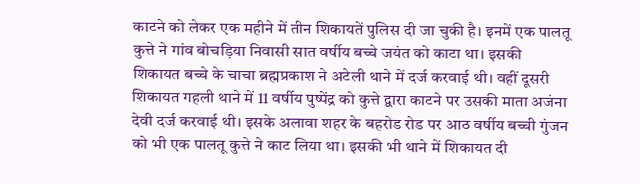काटने को लेकर एक महीने में तीन शिकायतें पुलिस दी जा चुकी है। इनमें एक पालतू कुत्ते ने गांव बोचड़िया निवासी सात वर्षीय बच्चे जयंत को काटा था। इसकी शिकायत बच्चे के चाचा ब्रह्मप्रकाश ने अटेली थाने में दर्ज करवाई थी। वहीं दूसरी शिकायत गहली थाने में 11 वर्षीय पुष्पेंद्र को कुत्ते द्वारा काटने पर उसकी माता अजंना देवी दर्ज करवाई थी। इसके अलावा शहर के बहरोड रोड पर आठ वर्षीय बच्ची गुंजन को भी एक पालतू कुत्ते ने काट लिया था। इसकी भी थाने में शिकायत दी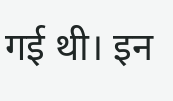गई थी। इन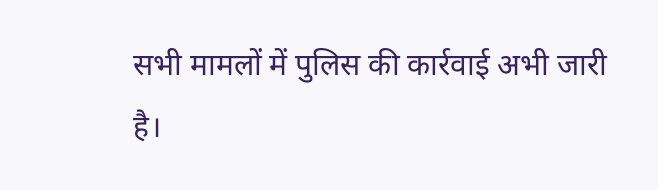सभी मामलों में पुलिस की कार्रवाई अभी जारी है।